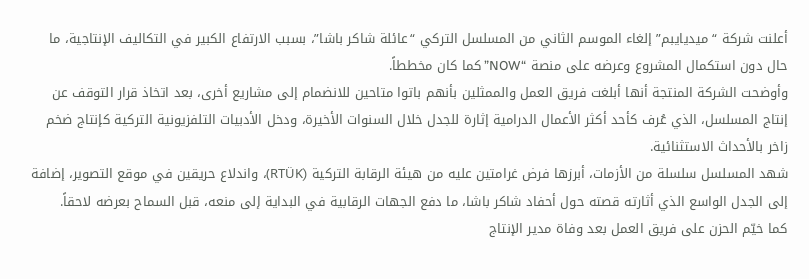أعلنت شركة “ميديايبم” إلغاء الموسم الثاني من المسلسل التركي “عائلة شاكر باشا”، بسبب الارتفاع الكبير في التكاليف الإنتاجية، ما حال دون استكمال المشروع وعرضه على منصة “NOW” كما كان مخططاً.
وأوضحت الشركة المنتجة أنها أبلغت فريق العمل والممثلين بأنهم باتوا متاحين للانضمام إلى مشاريع أخرى، بعد اتخاذ قرار التوقف عن إنتاج المسلسل، الذي عُرف كأحد أكثر الأعمال الدرامية إثارة للجدل خلال السنوات الأخيرة، ودخل الأدبيات التلفزيونية التركية كإنتاج ضخم زاخر بالأحداث الاستثنائية.
شهد المسلسل سلسلة من الأزمات، أبرزها فرض غرامتين عليه من هيئة الرقابة التركية (RTÜK)، واندلاع حريقين في موقع التصوير، إضافة إلى الجدل الواسع الذي أثارته قصته حول أحفاد شاكر باشا، ما دفع الجهات الرقابية في البداية إلى منعه، قبل السماح بعرضه لاحقاً.
كما خيّم الحزن على فريق العمل بعد وفاة مدير الإنتاج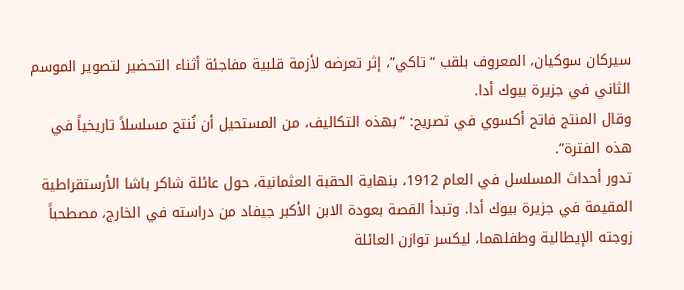سيركان سوكيان، المعروف بلقب “تاكي”، إثر تعرضه لأزمة قلبية مفاجئة أثناء التحضير لتصوير الموسم الثاني في جزيرة بيوك أدا.
وقال المنتج فاتح أكسوي في تصريح: “بهذه التكاليف، من المستحيل أن نُنتج مسلسلاً تاريخياً في هذه الفترة”.
تدور أحداث المسلسل في العام 1912، بنهاية الحقبة العثمانية، حول عائلة شاكر باشا الأرستقراطية المقيمة في جزيرة بيوك أدا. وتبدأ القصة بعودة الابن الأكبر جيفاد من دراسته في الخارج، مصطحباً زوجته الإيطالية وطفلهما، ليكسر توازن العائلة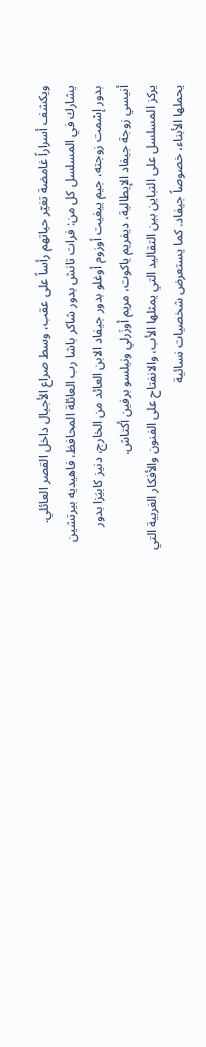ويكشف أسراراً غامضة تغيّر حياتهم رأساً على عقب، وسط صراع الأجيال داخل القصر العائلي.
يشارك في المسلسل كل من: فرات تانش بدور شاكر باشا رب العائلة المحافظ، فاهيديه بيرتشين بدور إسْمت زوجته، جيم ييغيت أوزوم أوغلو بدور جيفاد الابن العائد من الخارج، دنيز كابيَزا بدور أنيسي زوجة جيفاد الإيطالية، ديفريم ياكوت، مريم أوزَرلي ونيلسو برفين أكتاش.
يركز المسلسل على التباين بين التقاليد التي يمثلها الأب، والانفتاح على الفنون والأفكار الغربية التي يحملها الأبناء، خصوصاً جيفاد. كما يستعرض شخصيات نسائية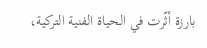بارزة أثّرت في الحياة الفنية التركية،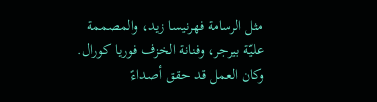مثل الرسامة فهرنيسا زيد، والمصممة عليّة بيرجر، وفنانة الخزف فوريا كورال.
وكان العمل قد حقق أصداءً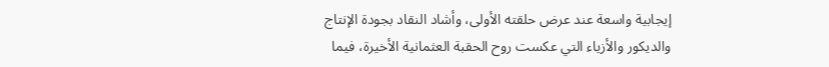إيجابية واسعة عند عرض حلقته الأولى، وأشاد النقاد بجودة الإنتاج والديكور والأزياء التي عكست روح الحقبة العثمانية الأخيرة، فيما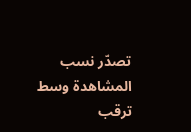تصدّر نسب المشاهدة وسط ترقب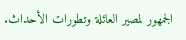الجمهور لمصير العائلة وتطورات الأحداث.